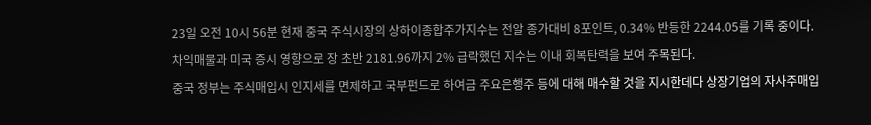23일 오전 10시 56분 현재 중국 주식시장의 상하이종합주가지수는 전알 종가대비 8포인트, 0.34% 반등한 2244.05를 기록 중이다.
차익매물과 미국 증시 영향으로 장 초반 2181.96까지 2% 급락했던 지수는 이내 회복탄력을 보여 주목된다.
중국 정부는 주식매입시 인지세를 면제하고 국부펀드로 하여금 주요은행주 등에 대해 매수할 것을 지시한데다 상장기업의 자사주매입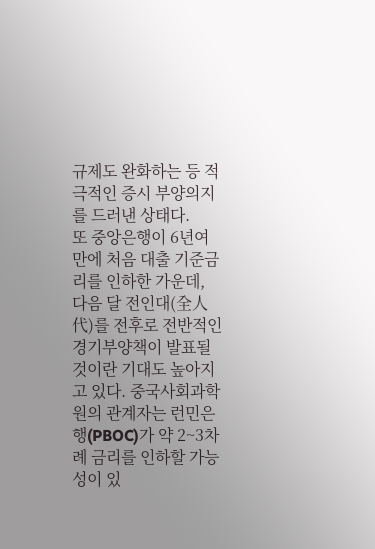규제도 완화하는 등 적극적인 증시 부양의지를 드러낸 상태다.
또 중앙은행이 6년여만에 처음 대출 기준금리를 인하한 가운데, 다음 달 전인대(全人代)를 전후로 전반적인 경기부양책이 발표될 것이란 기대도 높아지고 있다. 중국사회과학원의 관계자는 런민은행(PBOC)가 약 2~3차례 금리를 인하할 가능성이 있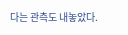다는 관측도 내놓았다.